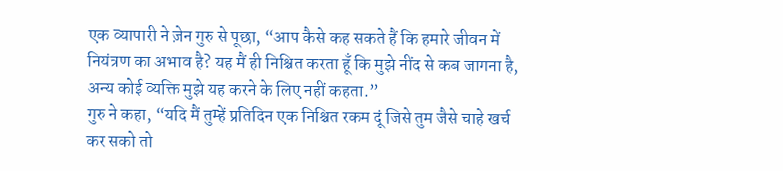एक व्यापारी ने ज़ेन गुरु से पूछा, “आप कैसे कह सकते हैं कि हमारे जीवन में नियंत्रण का अभाव है? यह मैं ही निश्चित करता हूँ कि मुझे नींद से कब जागना है, अन्य कोई व्यक्ति मुझे यह करने के लिए नहीं कहता.”
गुरु ने कहा, “यदि मैं तुम्हें प्रतिदिन एक निश्चित रकम दूं जिसे तुम जैसे चाहे खर्च कर सको तो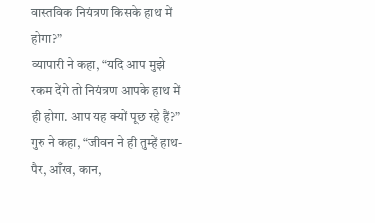वास्तविक नियंत्रण किसके हाथ में होगा?”
व्यापारी ने कहा, “यदि आप मुझे रकम देंगे तो नियंत्रण आपके हाथ में ही होगा. आप यह क्यों पूछ रहे हैं?”
गुरु ने कहा, “जीवन ने ही तुम्हें हाथ-पैर, आँख, कान,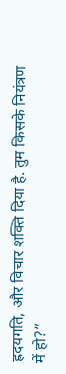ह्रदयगति, और विचार शक्ति दिया है. तुम किसके नियंत्रण में हो?”